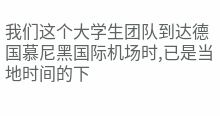我们这个大学生团队到达德国慕尼黑国际机场时,已是当地时间的下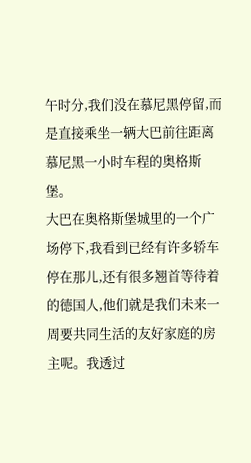午时分,我们没在慕尼黑停留,而是直接乘坐一辆大巴前往距离慕尼黑一小时车程的奥格斯堡。
大巴在奥格斯堡城里的一个广场停下,我看到已经有许多轿车停在那儿,还有很多翘首等待着的德国人,他们就是我们未来一周要共同生活的友好家庭的房主呢。我透过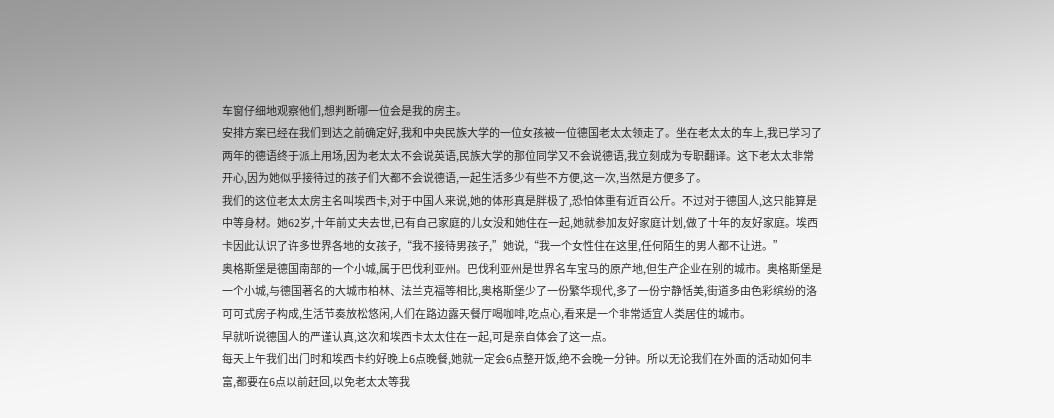车窗仔细地观察他们,想判断哪一位会是我的房主。
安排方案已经在我们到达之前确定好,我和中央民族大学的一位女孩被一位德国老太太领走了。坐在老太太的车上,我已学习了两年的德语终于派上用场,因为老太太不会说英语,民族大学的那位同学又不会说德语,我立刻成为专职翻译。这下老太太非常开心,因为她似乎接待过的孩子们大都不会说德语,一起生活多少有些不方便,这一次,当然是方便多了。
我们的这位老太太房主名叫埃西卡,对于中国人来说,她的体形真是胖极了,恐怕体重有近百公斤。不过对于德国人,这只能算是中等身材。她62岁,十年前丈夫去世,已有自己家庭的儿女没和她住在一起,她就参加友好家庭计划,做了十年的友好家庭。埃西卡因此认识了许多世界各地的女孩子,“我不接待男孩子,”她说,“我一个女性住在这里,任何陌生的男人都不让进。”
奥格斯堡是德国南部的一个小城,属于巴伐利亚州。巴伐利亚州是世界名车宝马的原产地,但生产企业在别的城市。奥格斯堡是一个小城,与德国著名的大城市柏林、法兰克福等相比,奥格斯堡少了一份繁华现代,多了一份宁静恬美,街道多由色彩缤纷的洛可可式房子构成,生活节奏放松悠闲,人们在路边露天餐厅喝咖啡,吃点心,看来是一个非常适宜人类居住的城市。
早就听说德国人的严谨认真,这次和埃西卡太太住在一起,可是亲自体会了这一点。
每天上午我们出门时和埃西卡约好晚上6点晚餐,她就一定会6点整开饭,绝不会晚一分钟。所以无论我们在外面的活动如何丰富,都要在6点以前赶回,以免老太太等我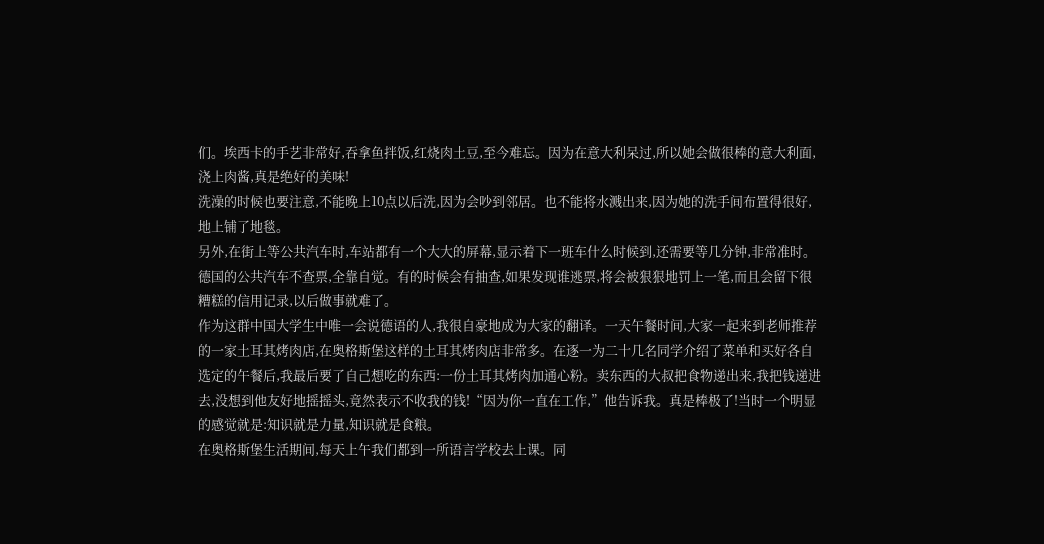们。埃西卡的手艺非常好,吞拿鱼拌饭,红烧肉土豆,至今难忘。因为在意大利呆过,所以她会做很棒的意大利面,浇上肉酱,真是绝好的美味!
洗澡的时候也要注意,不能晚上10点以后洗,因为会吵到邻居。也不能将水溅出来,因为她的洗手间布置得很好,地上铺了地毯。
另外,在街上等公共汽车时,车站都有一个大大的屏幕,显示着下一班车什么时候到,还需要等几分钟,非常准时。德国的公共汽车不查票,全靠自觉。有的时候会有抽查,如果发现谁逃票,将会被狠狠地罚上一笔,而且会留下很糟糕的信用记录,以后做事就难了。
作为这群中国大学生中唯一会说德语的人,我很自豪地成为大家的翻译。一天午餐时间,大家一起来到老师推荐的一家土耳其烤肉店,在奥格斯堡这样的土耳其烤肉店非常多。在逐一为二十几名同学介绍了菜单和买好各自选定的午餐后,我最后要了自己想吃的东西:一份土耳其烤肉加通心粉。卖东西的大叔把食物递出来,我把钱递进去,没想到他友好地摇摇头,竟然表示不收我的钱!“因为你一直在工作,”他告诉我。真是棒极了!当时一个明显的感觉就是:知识就是力量,知识就是食粮。
在奥格斯堡生活期间,每天上午我们都到一所语言学校去上课。同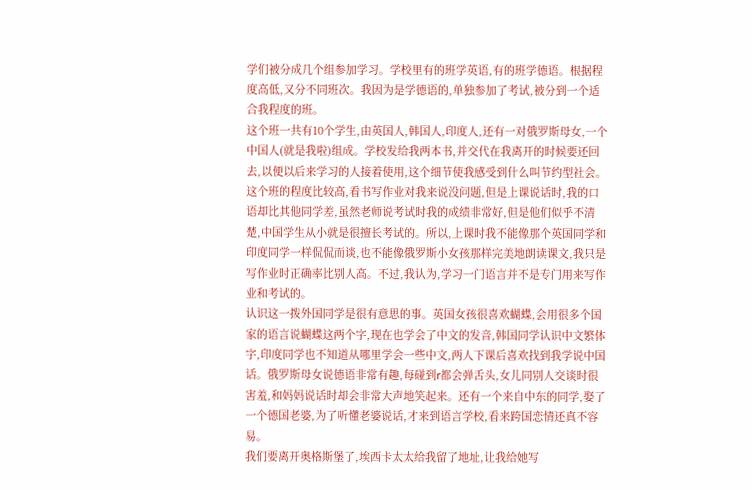学们被分成几个组参加学习。学校里有的班学英语,有的班学德语。根据程度高低,又分不同班次。我因为是学德语的,单独参加了考试,被分到一个适合我程度的班。
这个班一共有10个学生,由英国人,韩国人,印度人,还有一对俄罗斯母女,一个中国人(就是我啦)组成。学校发给我两本书,并交代在我离开的时候要还回去,以便以后来学习的人接着使用,这个细节使我感受到什么叫节约型社会。这个班的程度比较高,看书写作业对我来说没问题,但是上课说话时,我的口语却比其他同学差,虽然老师说考试时我的成绩非常好,但是他们似乎不清楚,中国学生从小就是很擅长考试的。所以,上课时我不能像那个英国同学和印度同学一样侃侃而谈,也不能像俄罗斯小女孩那样完美地朗读课文,我只是写作业时正确率比别人高。不过,我认为,学习一门语言并不是专门用来写作业和考试的。
认识这一拨外国同学是很有意思的事。英国女孩很喜欢蝴蝶,会用很多个国家的语言说蝴蝶这两个字,现在也学会了中文的发音,韩国同学认识中文繁体字,印度同学也不知道从哪里学会一些中文,两人下课后喜欢找到我学说中国话。俄罗斯母女说德语非常有趣,每碰到r都会弹舌头,女儿同别人交谈时很害羞,和妈妈说话时却会非常大声地笑起来。还有一个来自中东的同学,娶了一个德国老婆,为了听懂老婆说话,才来到语言学校,看来跨国恋情还真不容易。
我们要离开奥格斯堡了,埃西卡太太给我留了地址,让我给她写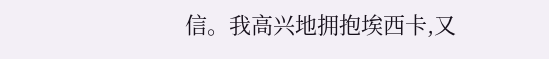信。我高兴地拥抱埃西卡,又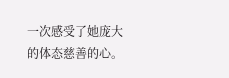一次感受了她庞大的体态慈善的心。